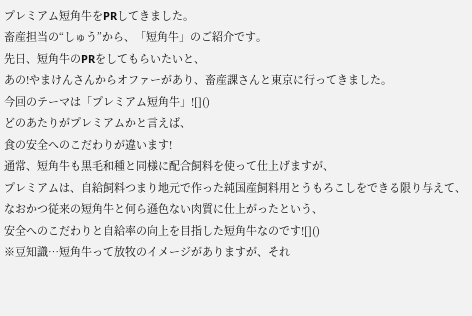プレミアム短角牛をPRしてきました。
畜産担当の“しゅう”から、「短角牛」のご紹介です。
先日、短角牛のPRをしてもらいたいと、
あの!やまけんさんからオファーがあり、畜産課さんと東京に行ってきました。
今回のテーマは「プレミアム短角牛」![]()
どのあたりがプレミアムかと言えば、
食の安全へのこだわりが違います!
通常、短角牛も黒毛和種と同様に配合飼料を使って仕上げますが、
プレミアムは、自給飼料つまり地元で作った純国産飼料用とうもろこしをできる限り与えて、
なおかつ従来の短角牛と何ら遜色ない肉質に仕上がったという、
安全へのこだわりと自給率の向上を目指した短角牛なのです![]()
※豆知識…短角牛って放牧のイメージがありますが、それ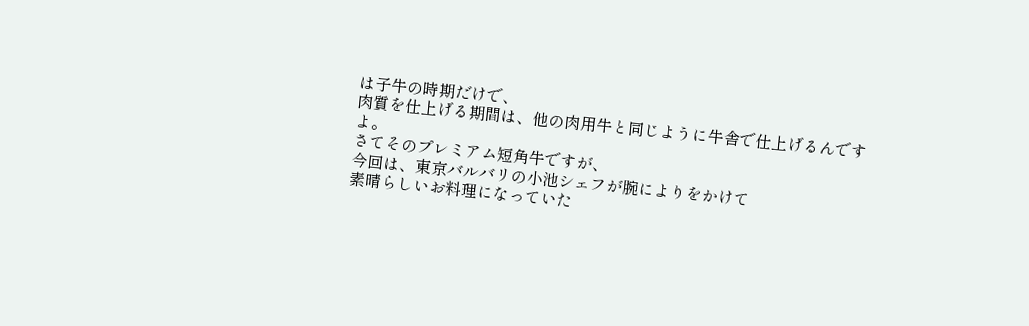は子牛の時期だけで、
肉質を仕上げる期間は、他の肉用牛と同じように牛舎で仕上げるんですよ。
さてそのプレミアム短角牛ですが、
今回は、東京バルバリの小池シェフが腕によりをかけて
素晴らしいお料理になっていた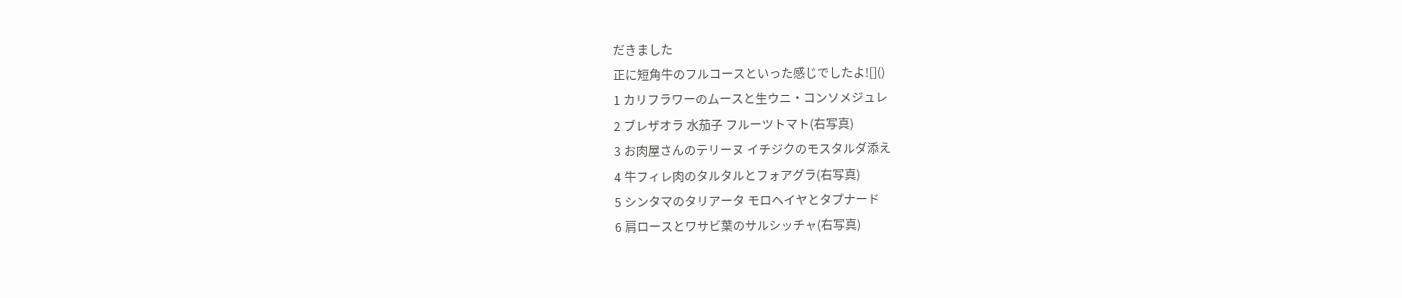だきました
正に短角牛のフルコースといった感じでしたよ![]()
1 カリフラワーのムースと生ウニ・コンソメジュレ
2 ブレザオラ 水茄子 フルーツトマト(右写真)
3 お肉屋さんのテリーヌ イチジクのモスタルダ添え
4 牛フィレ肉のタルタルとフォアグラ(右写真)
5 シンタマのタリアータ モロヘイヤとタプナード
6 肩ロースとワサビ葉のサルシッチャ(右写真)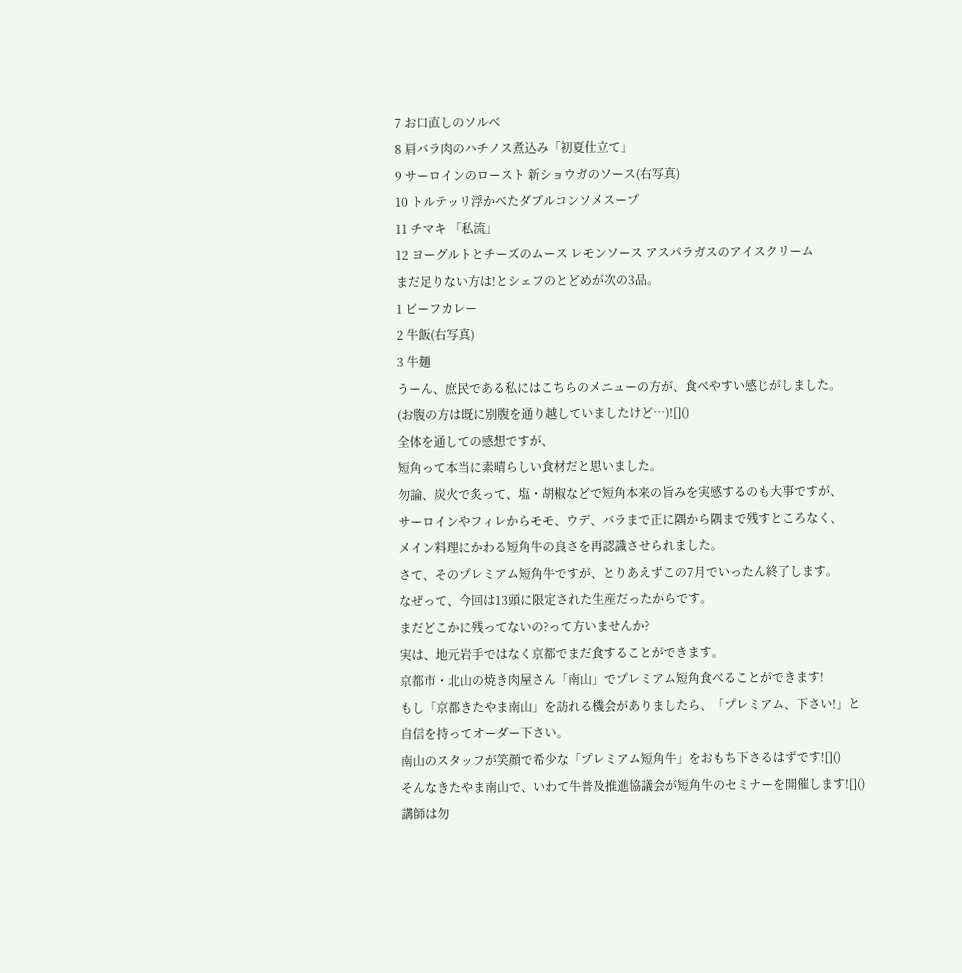7 お口直しのソルベ
8 肩バラ肉のハチノス煮込み「初夏仕立て」
9 サーロインのロースト 新ショウガのソース(右写真)
10 トルテッリ浮かべたダブルコンソメスープ
11 チマキ 「私流」
12 ヨーグルトとチーズのムース レモンソース アスパラガスのアイスクリーム
まだ足りない方は!とシェフのとどめが次の3品。
1 ビーフカレー
2 牛飯(右写真)
3 牛麺
うーん、庶民である私にはこちらのメニューの方が、食べやすい感じがしました。
(お腹の方は既に別腹を通り越していましたけど…)![]()
全体を通しての感想ですが、
短角って本当に素晴らしい食材だと思いました。
勿論、炭火で炙って、塩・胡椒などで短角本来の旨みを実感するのも大事ですが、
サーロインやフィレからモモ、ウデ、バラまで正に隅から隅まで残すところなく、
メイン料理にかわる短角牛の良さを再認識させられました。
さて、そのプレミアム短角牛ですが、とりあえずこの7月でいったん終了します。
なぜって、今回は13頭に限定された生産だったからです。
まだどこかに残ってないの?って方いませんか?
実は、地元岩手ではなく京都でまだ食することができます。
京都市・北山の焼き肉屋さん「南山」でプレミアム短角食べることができます!
もし「京都きたやま南山」を訪れる機会がありましたら、「プレミアム、下さい!」と
自信を持ってオーダー下さい。
南山のスタッフが笑顔で希少な「プレミアム短角牛」をおもち下さるはずです![]()
そんなきたやま南山で、いわて牛普及推進協議会が短角牛のセミナーを開催します![]()
講師は勿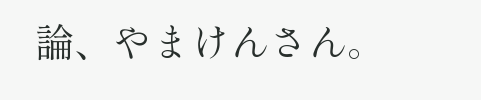論、やまけんさん。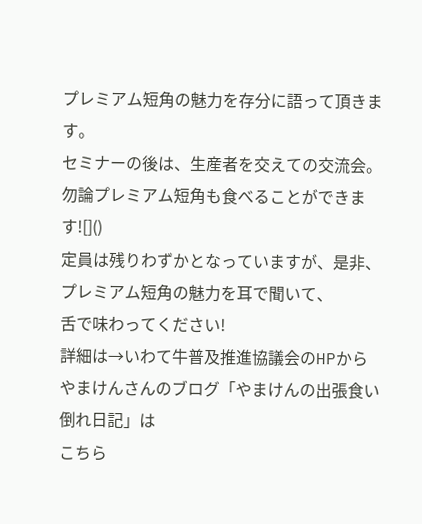プレミアム短角の魅力を存分に語って頂きます。
セミナーの後は、生産者を交えての交流会。
勿論プレミアム短角も食べることができます![]()
定員は残りわずかとなっていますが、是非、プレミアム短角の魅力を耳で聞いて、
舌で味わってください!
詳細は→いわて牛普及推進協議会のHPから
やまけんさんのブログ「やまけんの出張食い倒れ日記」は
こちら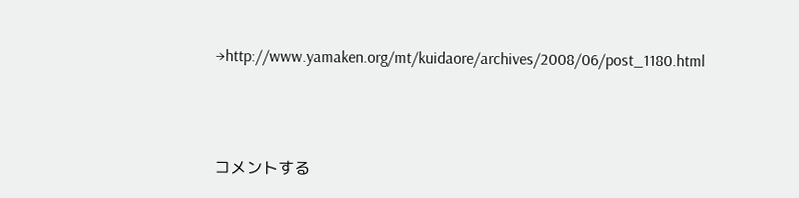→http://www.yamaken.org/mt/kuidaore/archives/2008/06/post_1180.html



コメントする